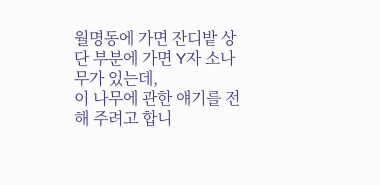월명동에 가면 잔디밭 상단 부분에 가면 Y자 소나무가 있는데,
이 나무에 관한 얘기를 전해 주려고 합니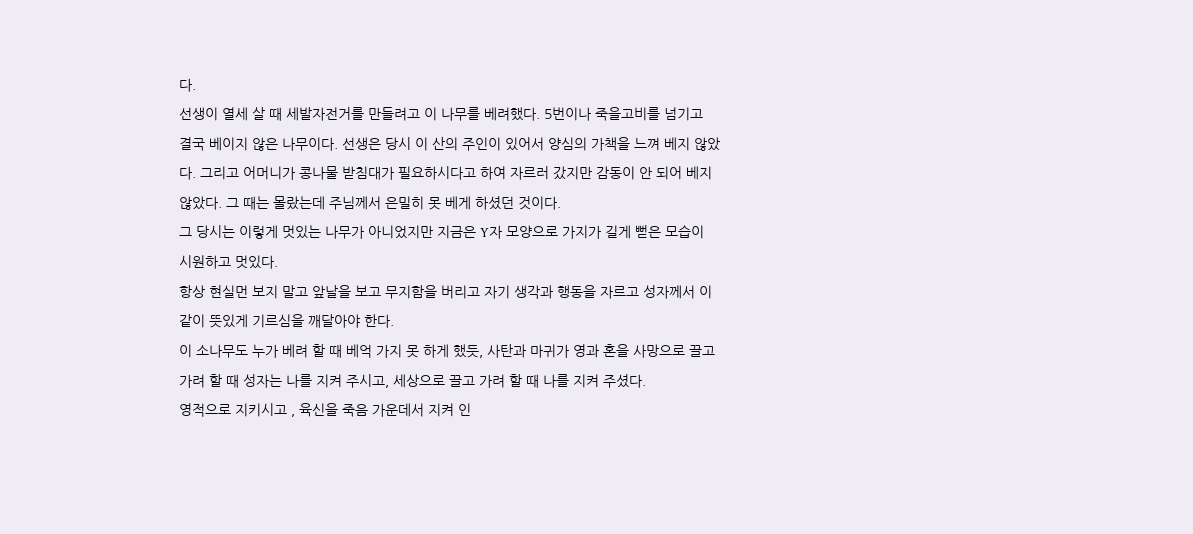다.
선생이 열세 살 때 세발자전거를 만들려고 이 나무를 베려했다. 5번이나 죽을고비를 넘기고
결국 베이지 않은 나무이다. 선생은 당시 이 산의 주인이 있어서 양심의 가책을 느껴 베지 않았
다. 그리고 어머니가 콩나물 받침대가 필요하시다고 하여 자르러 갔지만 감동이 안 되어 베지
않았다. 그 때는 몰랐는데 주님께서 은밀히 못 베게 하셨던 것이다.
그 당시는 이렇게 멋있는 나무가 아니었지만 지금은 Y자 모양으로 가지가 길게 뻗은 모습이
시원하고 멋있다.
항상 현실먼 보지 말고 앞날을 보고 무지함을 버리고 자기 생각과 행동을 자르고 성자께서 이
같이 뜻있게 기르심을 깨달아야 한다.
이 소나무도 누가 베려 할 때 베억 가지 못 하게 했듯, 사탄과 마귀가 영과 혼을 사망으로 끌고
가려 할 때 성자는 나를 지켜 주시고, 세상으로 끌고 가려 할 때 나를 지켜 주셨다.
영적으로 지키시고 , 육신을 죽음 가운데서 지켜 인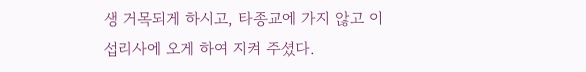생 거목되게 하시고, 타종교에 가지 않고 이
섭리사에 오게 하여 지켜 주셨다.